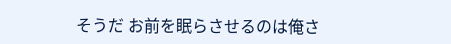そうだ お前を眠らさせるのは俺さ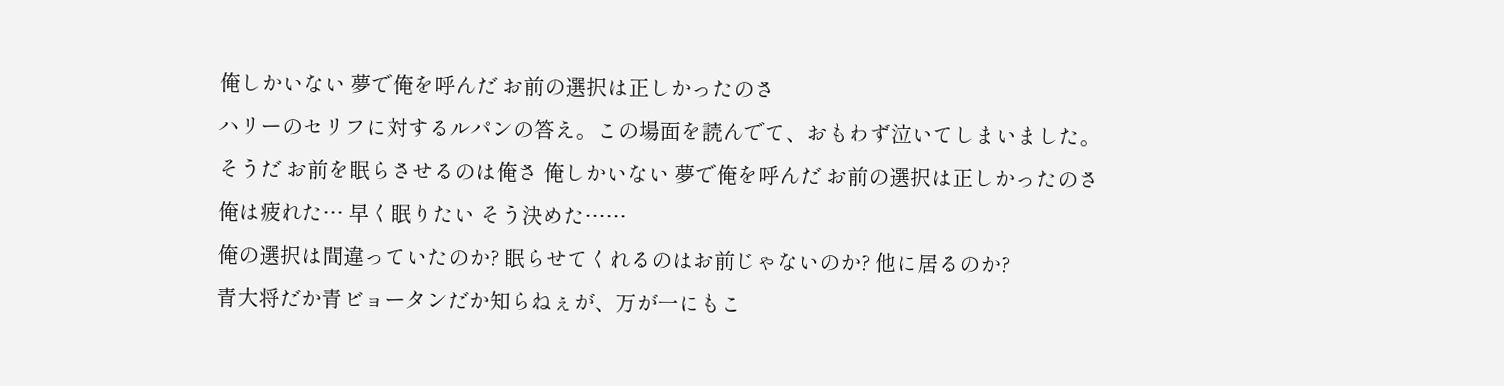俺しかいない 夢で俺を呼んだ お前の選択は正しかったのさ
ハリーのセリフに対するルパンの答え。この場面を読んでて、おもわず泣いてしまいました。
そうだ お前を眠らさせるのは俺さ 俺しかいない 夢で俺を呼んだ お前の選択は正しかったのさ
俺は疲れた… 早く眠りたい そう決めた……
俺の選択は間違っていたのか? 眠らせてくれるのはお前じゃないのか? 他に居るのか?
青大将だか青ビョータンだか知らねぇが、万が一にもこ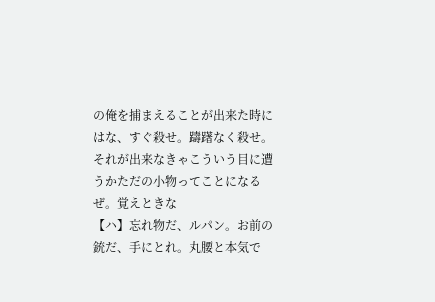の俺を捕まえることが出来た時にはな、すぐ殺せ。躊躇なく殺せ。それが出来なきゃこういう目に遭うかただの小物ってことになるぜ。覚えときな
【ハ】忘れ物だ、ルパン。お前の銃だ、手にとれ。丸腰と本気で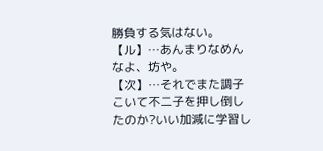勝負する気はない。
【ル】…あんまりなめんなよ、坊や。
【次】…それでまた調子こいて不二子を押し倒したのか?いい加減に学習し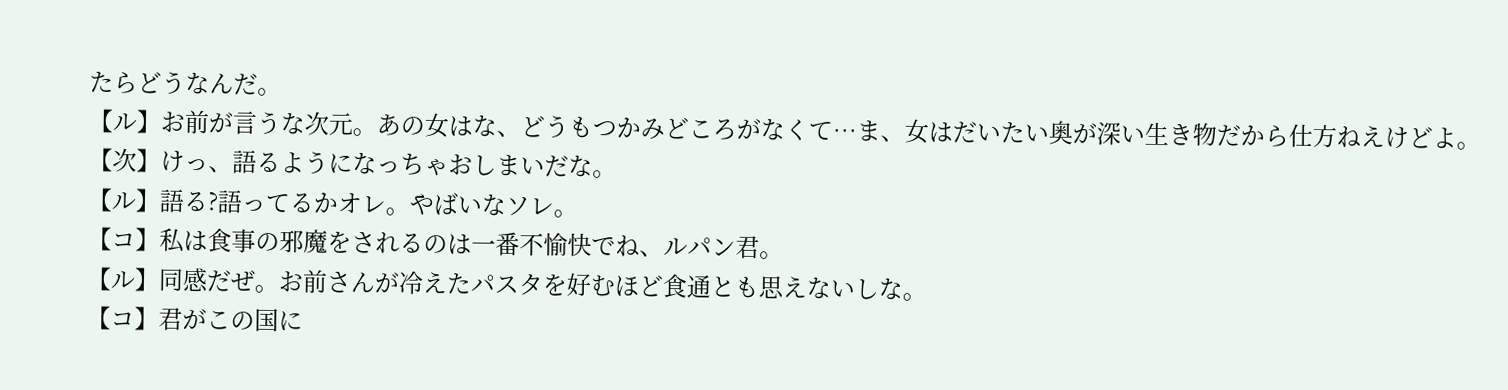たらどうなんだ。
【ル】お前が言うな次元。あの女はな、どうもつかみどころがなくて…ま、女はだいたい奥が深い生き物だから仕方ねえけどよ。
【次】けっ、語るようになっちゃおしまいだな。
【ル】語る?語ってるかオレ。やばいなソレ。
【コ】私は食事の邪魔をされるのは一番不愉快でね、ルパン君。
【ル】同感だぜ。お前さんが冷えたパスタを好むほど食通とも思えないしな。
【コ】君がこの国に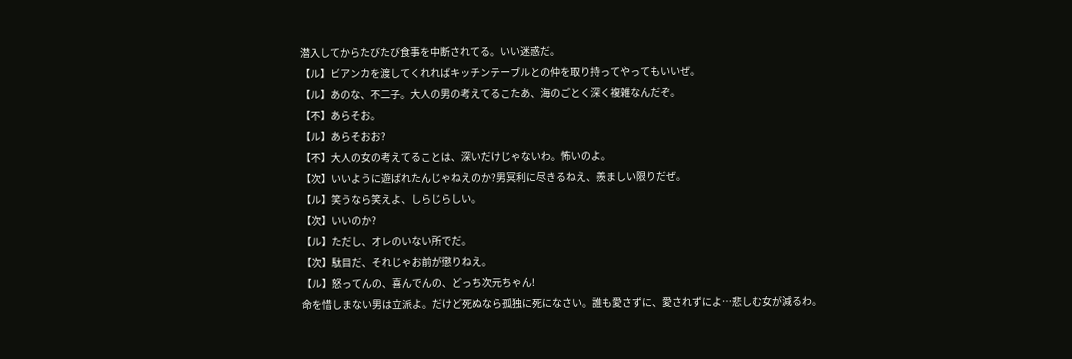潜入してからたびたび食事を中断されてる。いい迷惑だ。
【ル】ビアンカを渡してくれればキッチンテーブルとの仲を取り持ってやってもいいぜ。
【ル】あのな、不二子。大人の男の考えてるこたあ、海のごとく深く複雑なんだぞ。
【不】あらそお。
【ル】あらそおお?
【不】大人の女の考えてることは、深いだけじゃないわ。怖いのよ。
【次】いいように遊ばれたんじゃねえのか?男冥利に尽きるねえ、羨ましい限りだぜ。
【ル】笑うなら笑えよ、しらじらしい。
【次】いいのか?
【ル】ただし、オレのいない所でだ。
【次】駄目だ、それじゃお前が懲りねえ。
【ル】怒ってんの、喜んでんの、どっち次元ちゃん!
命を惜しまない男は立派よ。だけど死ぬなら孤独に死になさい。誰も愛さずに、愛されずによ…悲しむ女が減るわ。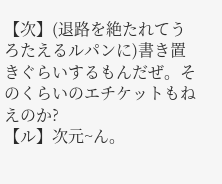【次】(退路を絶たれてうろたえるルパンに)書き置きぐらいするもんだぜ。そのくらいのエチケットもねえのか?
【ル】次元~ん。